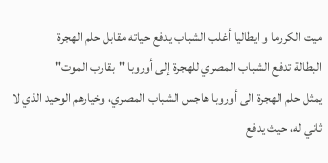ميت الكررما و ايطاليا أغلب الشباب يدفع حياته مقابل حلم الهجرة
البطالة تدفع الشباب المصري للهجرة إلى أوروبا "بقارب الموت"
يمثل حلم الهجرة الى أوروبا هاجس الشباب المصري، وخيارهم الوحيد الذي لا ثاني له، حيث يدفع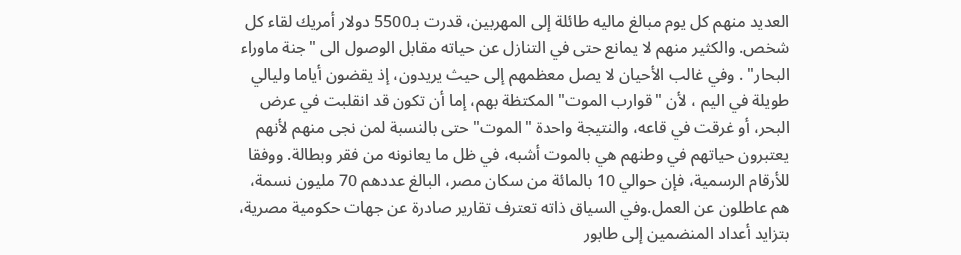العديد منهم كل يوم مبالغ ماليه طائلة إلى المهربين، قدرت بـ5500 دولار أمريك لقاء كل شخص. والكثير منهم لا يمانع حتى في التنازل عن حياته مقابل الوصول الى "جنة ماوراء البحار" . وفي غالب الأحيان لا يصل معظمهم إلى حيث يريدون، إذ يقضون أياما وليالي طويلة في اليم ، لأن "قوارب الموت" المكتظة بهم، إما أن تكون قد انقلبت في عرض البحر، أو غرقت في قاعه، والنتيجة واحدة "الموت" حتى بالنسبة لمن نجى منهم لأنهم يعتبرون حياتهم في وطنهم هي بالموت أشبه، في ظل ما يعانونه من فقر وبطالة. ووفقا للأرقام الرسمية، فإن حوالي 10 بالمائة من سكان مصر، البالغ عددهم 70 مليون نسمة، هم عاطلون عن العمل.وفي السياق ذاته تعترف تقارير صادرة عن جهات حكومية مصرية، بتزايد أعداد المنضمين إلى طابور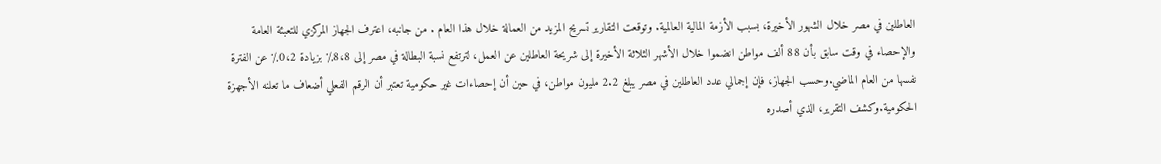العاطلين في مصر خلال الشهور الأخيرة، بسبب الأزمة المالية العالمية. وتوقعت التقارير تسريح المزيد من العمالة خلال هذا العام . من جانبه، اعترف الجهاز المركزي للتعبئة العامة والإحصاء في وقت سابق بأن 88 ألف مواطن انضموا خلال الأشهر الثلاثة الأخيرة إلى شريحة العاطلين عن العمل، لترتفع نسبة البطالة في مصر إلى 8،8٪ بزيادة 0،2٪ عن الفترة نفسها من العام الماضي.وحسب الجهاز، فإن إجمالي عدد العاطلين في مصر يبلغ 2.2 مليون مواطن، في حين أن إحصاءات غير حكومية تعتبر أن الرقم الفعلي أضعاف ما تعلنه الأجهزة الحكومية.وكشف التقرير، الذي أصدره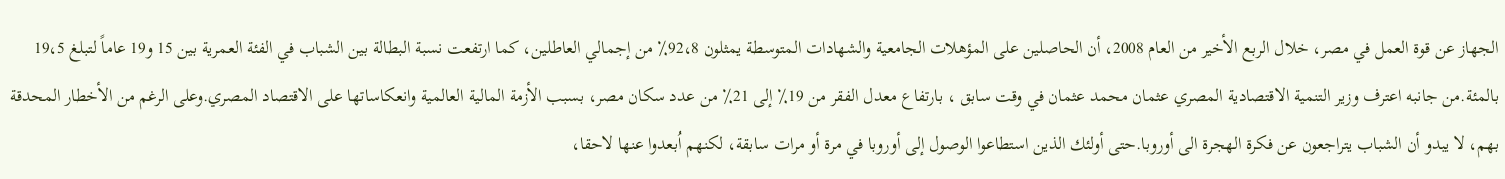الجهاز عن قوة العمل في مصر، خلال الربع الأخير من العام 2008، أن الحاصلين على المؤهلات الجامعية والشهادات المتوسطة يمثلون 92،8٪ من إجمالي العاطلين، كما ارتفعت نسبة البطالة بين الشباب في الفئة العمرية بين 15 و19 عاماً لتبلغ 19،5 بالمئة.من جانبه اعترف وزير التنمية الاقتصادية المصري عثمان محمد عثمان في وقت سابق ، بارتفاع معدل الفقر من 19٪ إلى 21٪ من عدد سكان مصر، بسبب الأزمة المالية العالمية وانعكاساتها على الاقتصاد المصري.وعلى الرغم من الأخطار المحدقة بهم، لا يبدو أن الشباب يتراجعون عن فكرة الهجرة الى أوروبا.حتى أولئك الذين استطاعوا الوصول إلى أوروبا في مرة أو مرات سابقة، لكنهم اُبعدوا عنها لاحقا،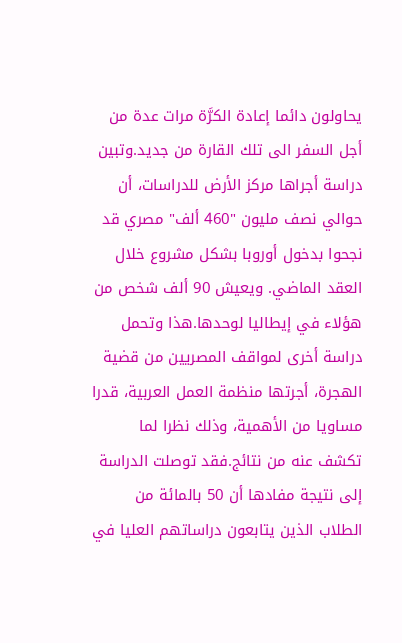يحاولون دائما إعادة الكرَّة مرات عدة من أجل السفر الى تلك القارة من جديد.وتبين دراسة أجراها مركز الأرض للدراسات، أن حوالي نصف مليون "460 ألف" مصري قد نجحوا بدخول أوروبا بشكل مشروع خلال العقد الماضي. ويعيش 90 ألف شخص من هؤلاء في إيطاليا لوحدها.هذا وتحمل دراسة أخرى لمواقف المصريين من قضية الهجرة، أجرتها منظمة العمل العربية، قدرا مساويا من الأهمية، وذلك نظرا لما تكشف عنه من نتائج.فقد توصلت الدراسة إلى نتيجة مفادها أن 50 بالمائة من الطلاب الذين يتابعون دراساتهم العليا في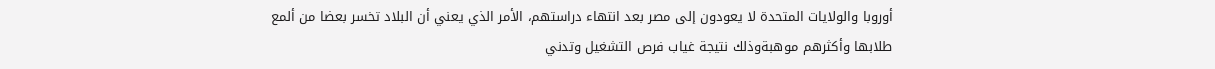أوروبا والولايات المتحدة لا يعودون إلى مصر بعد انتهاء دراستهم، الأمر الذي يعني أن البلاد تخسر بعضا من ألمع طلابها وأكثرهم موهبةوذلك نتيجة غياب فرص التشغيل وتدني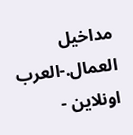مداخيل العمال.-العرب اونلاين -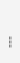===